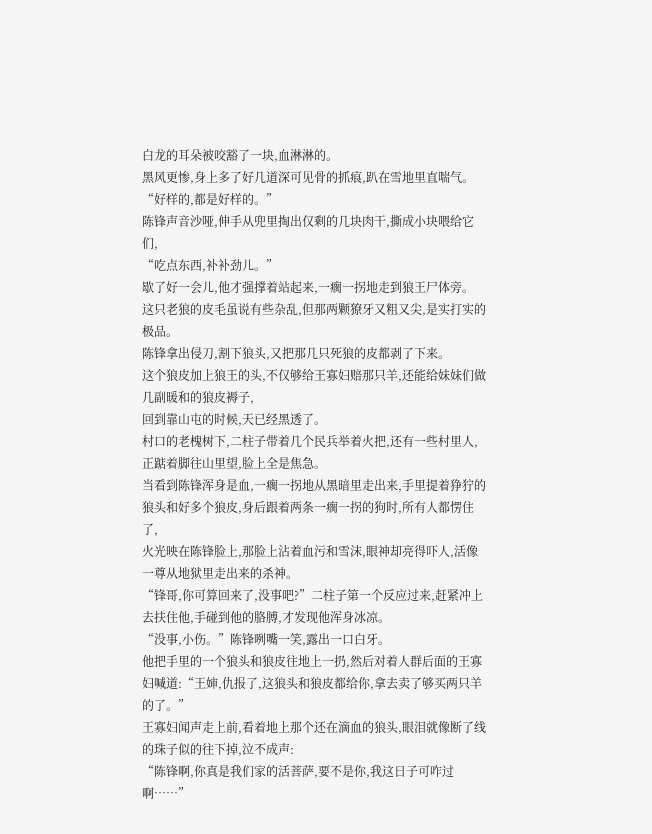白龙的耳朵被咬豁了一块,血淋淋的。
黑风更惨,身上多了好几道深可见骨的抓痕,趴在雪地里直喘气。
“好样的,都是好样的。”
陈锋声音沙哑,伸手从兜里掏出仅剩的几块肉干,撕成小块喂给它们,
“吃点东西,补补劲儿。”
歇了好一会儿,他才强撑着站起来,一瘸一拐地走到狼王尸体旁。
这只老狼的皮毛虽说有些杂乱,但那两颗獠牙又粗又尖,是实打实的极品。
陈锋拿出侵刀,割下狼头,又把那几只死狼的皮都剥了下来。
这个狼皮加上狼王的头,不仅够给王寡妇赔那只羊,还能给妹妹们做几副暖和的狼皮褥子,
回到靠山屯的时候,天已经黑透了。
村口的老槐树下,二柱子带着几个民兵举着火把,还有一些村里人,正踮着脚往山里望,脸上全是焦急。
当看到陈锋浑身是血,一瘸一拐地从黑暗里走出来,手里提着狰狞的狼头和好多个狼皮,身后跟着两条一瘸一拐的狗时,所有人都愣住了,
火光映在陈锋脸上,那脸上沾着血污和雪沫,眼神却亮得吓人,活像一尊从地狱里走出来的杀神。
“锋哥,你可算回来了,没事吧?”二柱子第一个反应过来,赶紧冲上去扶住他,手碰到他的胳膊,才发现他浑身冰凉。
“没事,小伤。”陈锋咧嘴一笑,露出一口白牙。
他把手里的一个狼头和狼皮往地上一扔,然后对着人群后面的王寡妇喊道:“王婶,仇报了,这狼头和狼皮都给你,拿去卖了够买两只羊的了。”
王寡妇闻声走上前,看着地上那个还在滴血的狼头,眼泪就像断了线的珠子似的往下掉,泣不成声:
“陈锋啊,你真是我们家的活菩萨,要不是你,我这日子可咋过啊……”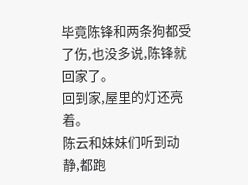毕竟陈锋和两条狗都受了伤,也没多说,陈锋就回家了。
回到家,屋里的灯还亮着。
陈云和妹妹们听到动静,都跑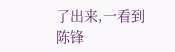了出来,一看到陈锋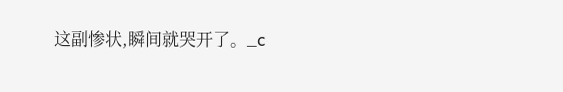这副惨状,瞬间就哭开了。_c